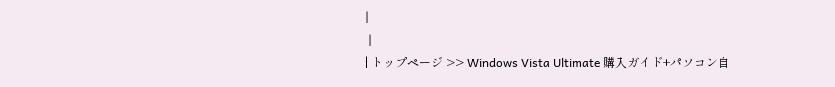|
 |
| トップページ >> Windows Vista Ultimate 購入ガイド+パソコン自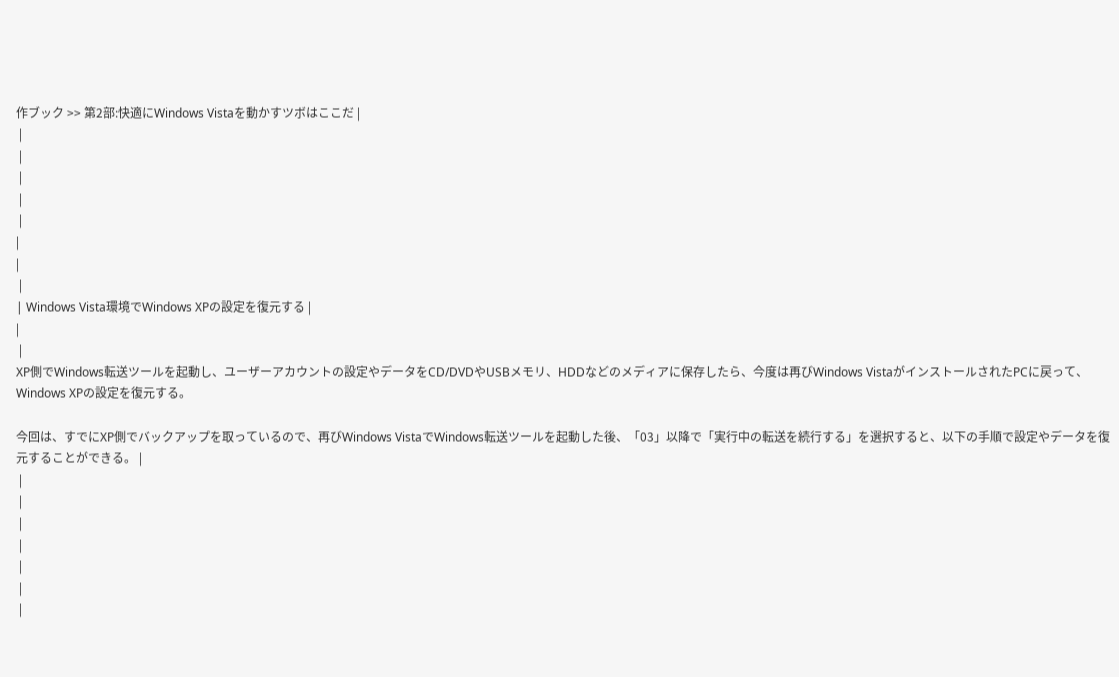作ブック >> 第2部:快適にWindows Vistaを動かすツボはここだ |
 |
 |
 |
 |
 |
|
|
 |
| Windows Vista環境でWindows XPの設定を復元する |
|
 |
XP側でWindows転送ツールを起動し、ユーザーアカウントの設定やデータをCD/DVDやUSBメモリ、HDDなどのメディアに保存したら、今度は再びWindows VistaがインストールされたPCに戻って、Windows XPの設定を復元する。

今回は、すでにXP側でバックアップを取っているので、再びWindows VistaでWindows転送ツールを起動した後、「03」以降で「実行中の転送を続行する」を選択すると、以下の手順で設定やデータを復元することができる。 |
 |
 |
 |
 |
 |
 |
 |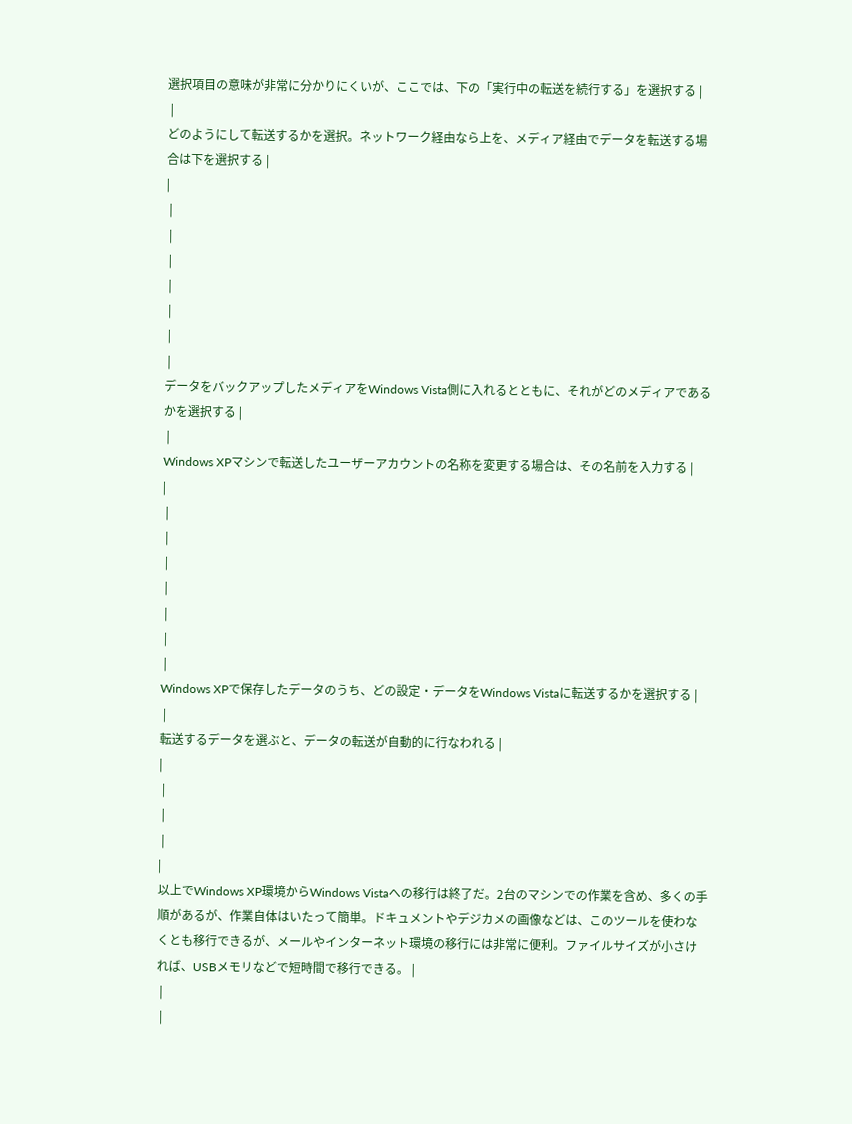選択項目の意味が非常に分かりにくいが、ここでは、下の「実行中の転送を続行する」を選択する |
 |
どのようにして転送するかを選択。ネットワーク経由なら上を、メディア経由でデータを転送する場合は下を選択する |
|
 |
 |
 |
 |
 |
 |
 |
データをバックアップしたメディアをWindows Vista側に入れるとともに、それがどのメディアであるかを選択する |
 |
Windows XPマシンで転送したユーザーアカウントの名称を変更する場合は、その名前を入力する |
|
 |
 |
 |
 |
 |
 |
 |
Windows XPで保存したデータのうち、どの設定・データをWindows Vistaに転送するかを選択する |
 |
転送するデータを選ぶと、データの転送が自動的に行なわれる |
|
 |
 |
 |
|
以上でWindows XP環境からWindows Vistaへの移行は終了だ。2台のマシンでの作業を含め、多くの手順があるが、作業自体はいたって簡単。ドキュメントやデジカメの画像などは、このツールを使わなくとも移行できるが、メールやインターネット環境の移行には非常に便利。ファイルサイズが小さければ、USBメモリなどで短時間で移行できる。 |
 |
 |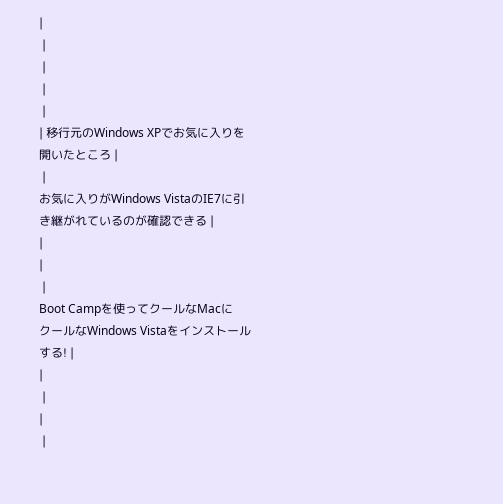|
 |
 |
 |
 |
| 移行元のWindows XPでお気に入りを開いたところ |
 |
お気に入りがWindows VistaのIE7に引き継がれているのが確認できる |
|
|
 |
Boot Campを使ってクールなMacに
クールなWindows Vistaをインストールする! |
|
 |
|
 |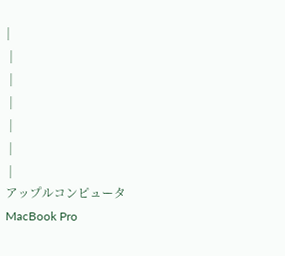|
 |
 |
 |
 |
 |
 |
アップルコンピュータ
MacBook Pro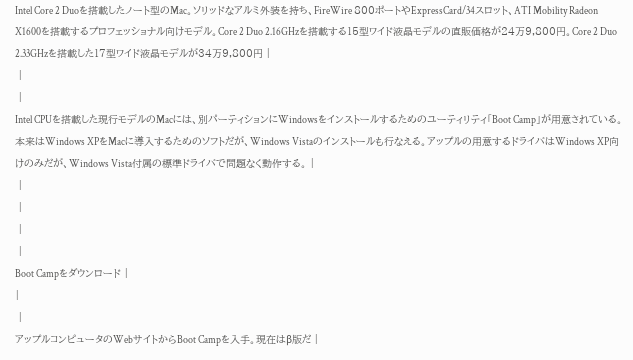Intel Core 2 Duoを搭載したノート型のMac。ソリッドなアルミ外装を持ち、FireWire 800ポートやExpressCard/34スロット、ATI Mobility Radeon X1600を搭載するプロフェッショナル向けモデル。Core 2 Duo 2.16GHzを搭載する15型ワイド液晶モデルの直販価格が24万9,800円。Core 2 Duo 2.33GHzを搭載した17型ワイド液晶モデルが34万9,800円 |
 |
 |
Intel CPUを搭載した現行モデルのMacには、別パーティションにWindowsをインストールするためのユーティリティ「Boot Camp」が用意されている。本来はWindows XPをMacに導入するためのソフトだが、Windows Vistaのインストールも行なえる。アップルの用意するドライバはWindows XP向けのみだが、Windows Vista付属の標準ドライバで問題なく動作する。 |
 |
 |
 |
 |
Boot Campをダウンロード |
|
 |
アップルコンピュータのWebサイトからBoot Campを入手。現在はβ版だ |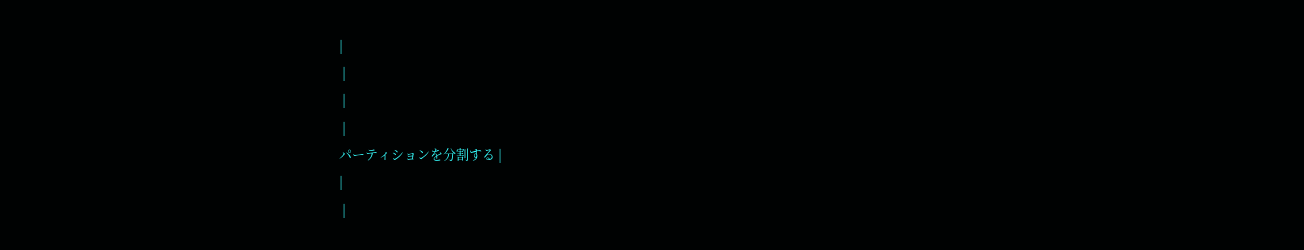|
 |
 |
 |
パーティションを分割する |
|
 |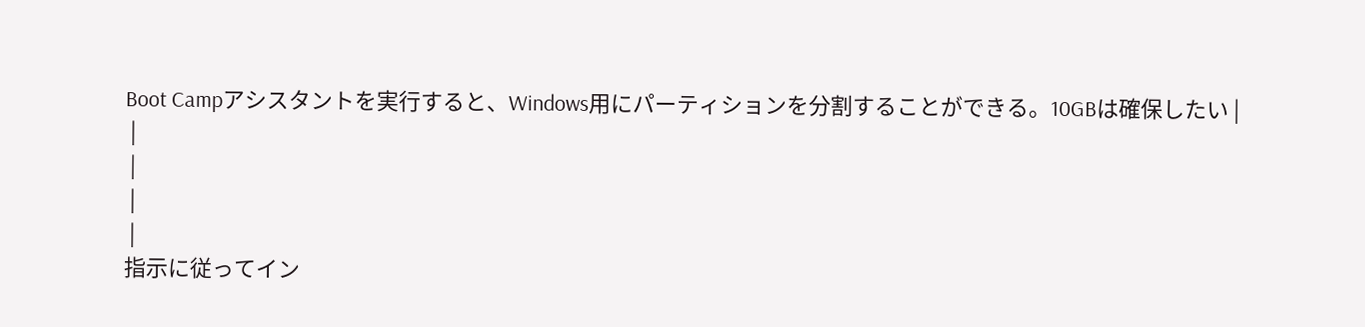Boot Campアシスタントを実行すると、Windows用にパーティションを分割することができる。10GBは確保したい |
 |
 |
 |
 |
指示に従ってイン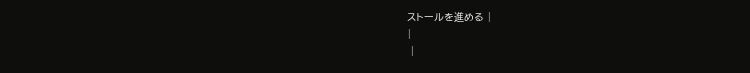ストールを進める |
|
 |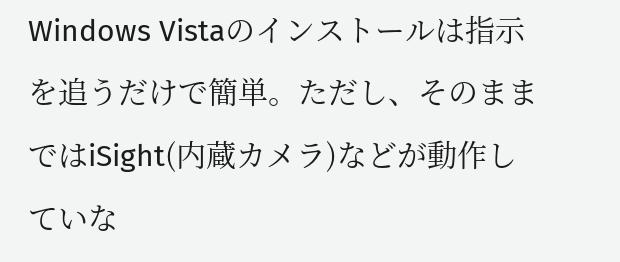Windows Vistaのインストールは指示を追うだけで簡単。ただし、そのままではiSight(内蔵カメラ)などが動作していな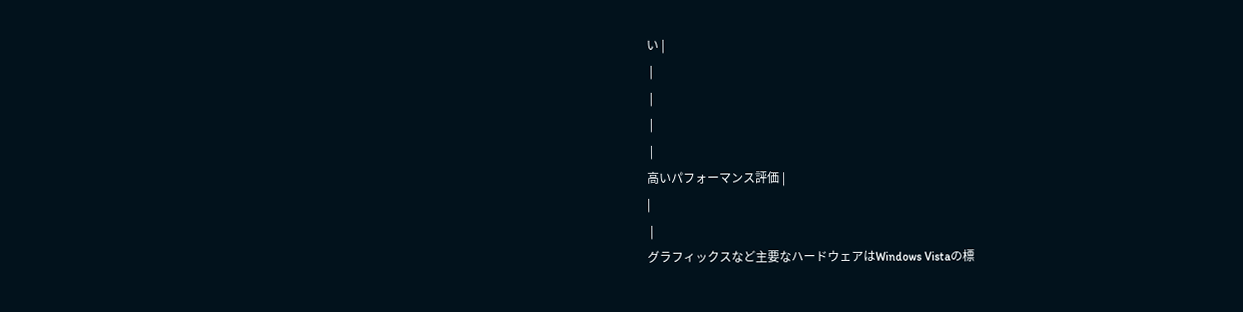い |
 |
 |
 |
 |
高いパフォーマンス評価 |
|
 |
グラフィックスなど主要なハードウェアはWindows Vistaの標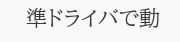準ドライバで動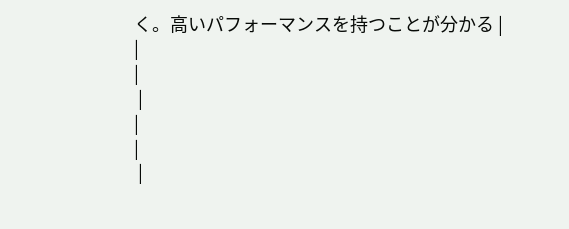く。高いパフォーマンスを持つことが分かる |
|
|
 |
|
|
 |